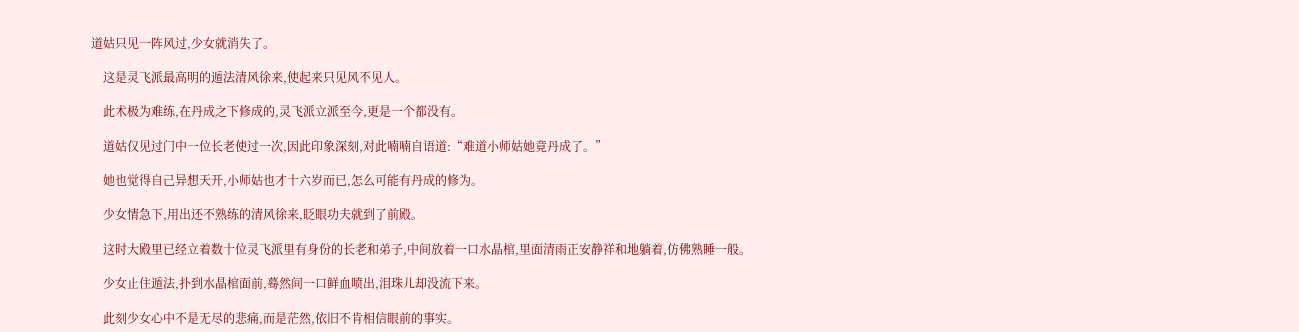道姑只见一阵风过,少女就消失了。

    这是灵飞派最高明的遁法清风徐来,使起来只见风不见人。

    此术极为难练,在丹成之下修成的,灵飞派立派至今,更是一个都没有。

    道姑仅见过门中一位长老使过一次,因此印象深刻,对此喃喃自语道:“难道小师姑她竟丹成了。”

    她也觉得自己异想天开,小师姑也才十六岁而已,怎么可能有丹成的修为。

    少女情急下,用出还不熟练的清风徐来,眨眼功夫就到了前殿。

    这时大殿里已经立着数十位灵飞派里有身份的长老和弟子,中间放着一口水晶棺,里面清雨正安静祥和地躺着,仿佛熟睡一般。

    少女止住遁法,扑到水晶棺面前,蓦然间一口鲜血喷出,泪珠儿却没流下来。

    此刻少女心中不是无尽的悲痛,而是茫然,依旧不肯相信眼前的事实。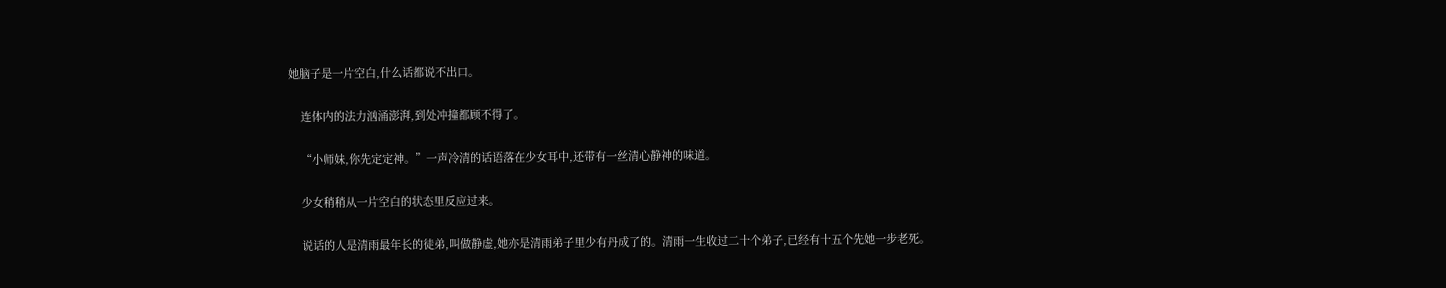她脑子是一片空白,什么话都说不出口。

    连体内的法力汹涌澎湃,到处冲撞都顾不得了。

    “小师妹,你先定定神。”一声冷清的话语落在少女耳中,还带有一丝清心静神的味道。

    少女稍稍从一片空白的状态里反应过来。

    说话的人是清雨最年长的徒弟,叫做静虚,她亦是清雨弟子里少有丹成了的。清雨一生收过二十个弟子,已经有十五个先她一步老死。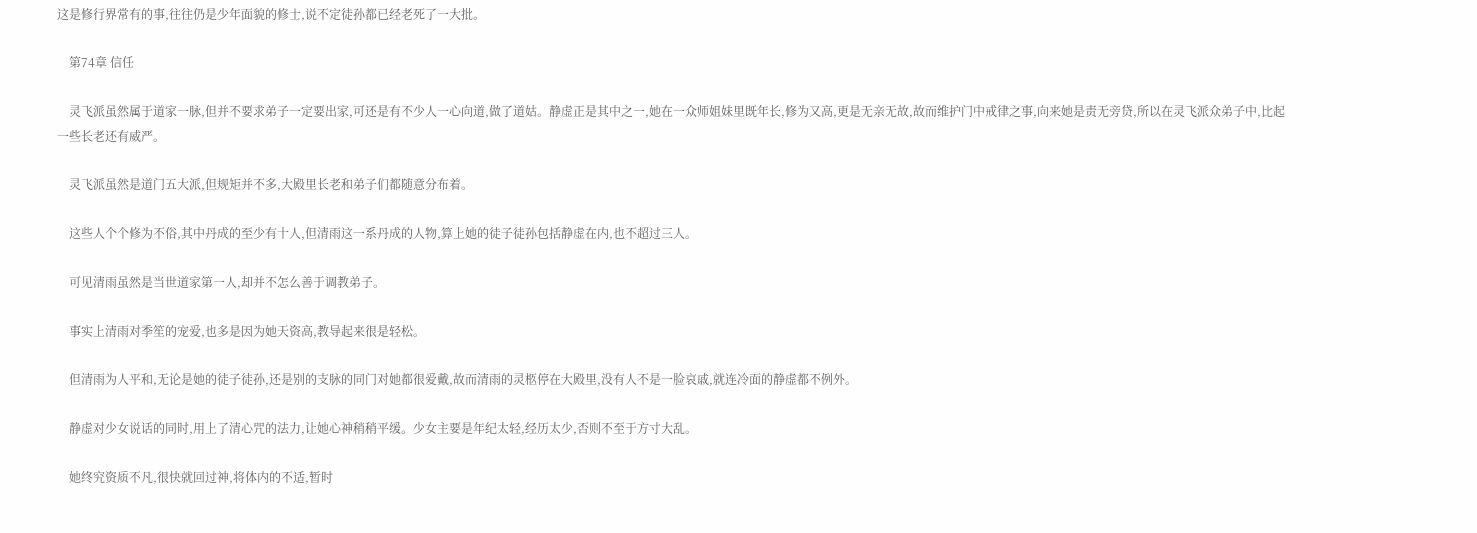这是修行界常有的事,往往仍是少年面貌的修士,说不定徒孙都已经老死了一大批。

    第74章 信任

    灵飞派虽然属于道家一脉,但并不要求弟子一定要出家,可还是有不少人一心向道,做了道姑。静虚正是其中之一,她在一众师姐妹里既年长,修为又高,更是无亲无故,故而维护门中戒律之事,向来她是责无旁贷,所以在灵飞派众弟子中,比起一些长老还有威严。

    灵飞派虽然是道门五大派,但规矩并不多,大殿里长老和弟子们都随意分布着。

    这些人个个修为不俗,其中丹成的至少有十人,但清雨这一系丹成的人物,算上她的徒子徒孙包括静虚在内,也不超过三人。

    可见清雨虽然是当世道家第一人,却并不怎么善于调教弟子。

    事实上清雨对季笙的宠爱,也多是因为她天资高,教导起来很是轻松。

    但清雨为人平和,无论是她的徒子徒孙,还是别的支脉的同门对她都很爱戴,故而清雨的灵柩停在大殿里,没有人不是一脸哀戚,就连冷面的静虚都不例外。

    静虚对少女说话的同时,用上了清心咒的法力,让她心神稍稍平缓。少女主要是年纪太轻,经历太少,否则不至于方寸大乱。

    她终究资质不凡,很快就回过神,将体内的不适,暂时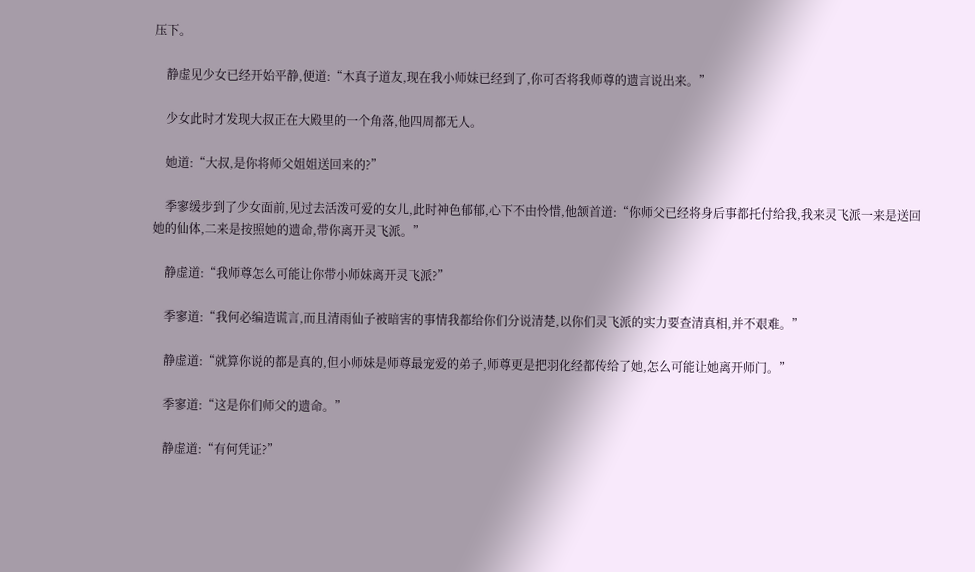压下。

    静虚见少女已经开始平静,便道:“木真子道友,现在我小师妹已经到了,你可否将我师尊的遗言说出来。”

    少女此时才发现大叔正在大殿里的一个角落,他四周都无人。

    她道:“大叔,是你将师父姐姐送回来的?”

    季寥缓步到了少女面前,见过去活泼可爱的女儿,此时神色郁郁,心下不由怜惜,他颔首道:“你师父已经将身后事都托付给我,我来灵飞派一来是送回她的仙体,二来是按照她的遗命,带你离开灵飞派。”

    静虚道:“我师尊怎么可能让你带小师妹离开灵飞派?”

    季寥道:“我何必编造谎言,而且清雨仙子被暗害的事情我都给你们分说清楚,以你们灵飞派的实力要查清真相,并不艰难。”

    静虚道:“就算你说的都是真的,但小师妹是师尊最宠爱的弟子,师尊更是把羽化经都传给了她,怎么可能让她离开师门。”

    季寥道:“这是你们师父的遗命。”

    静虚道:“有何凭证?”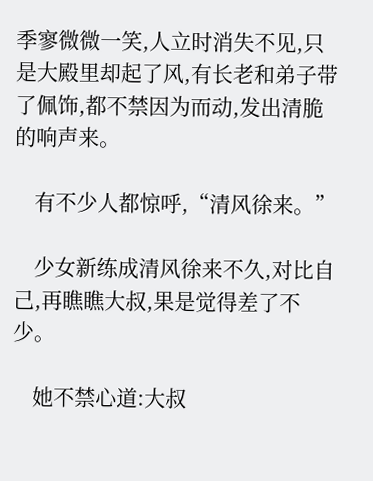季寥微微一笑,人立时消失不见,只是大殿里却起了风,有长老和弟子带了佩饰,都不禁因为而动,发出清脆的响声来。

    有不少人都惊呼,“清风徐来。”

    少女新练成清风徐来不久,对比自己,再瞧瞧大叔,果是觉得差了不少。

    她不禁心道:大叔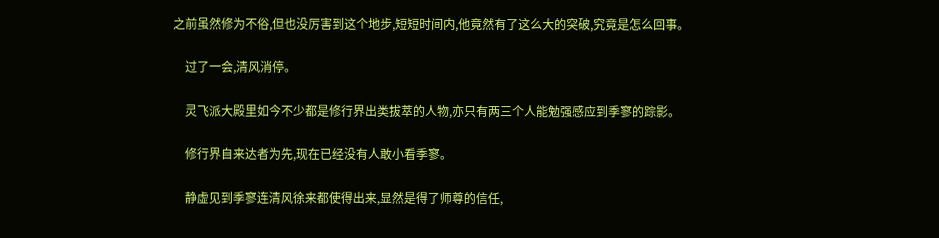之前虽然修为不俗,但也没厉害到这个地步,短短时间内,他竟然有了这么大的突破,究竟是怎么回事。

    过了一会,清风消停。

    灵飞派大殿里如今不少都是修行界出类拔萃的人物,亦只有两三个人能勉强感应到季寥的踪影。

    修行界自来达者为先,现在已经没有人敢小看季寥。

    静虚见到季寥连清风徐来都使得出来,显然是得了师尊的信任,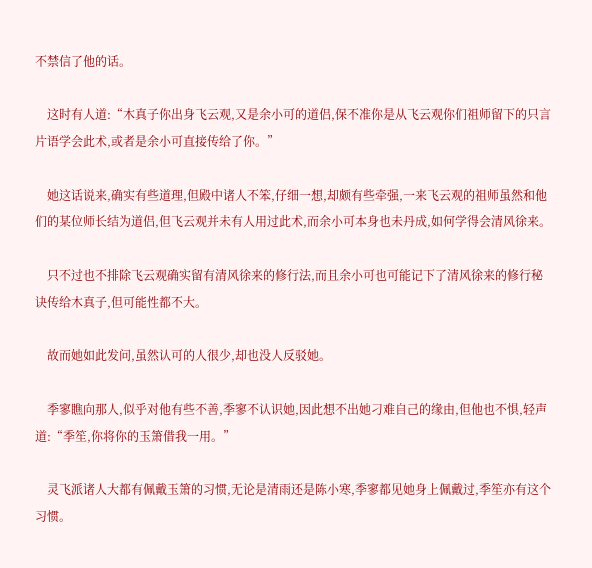不禁信了他的话。

    这时有人道:“木真子你出身飞云观,又是余小可的道侣,保不准你是从飞云观你们祖师留下的只言片语学会此术,或者是余小可直接传给了你。”

    她这话说来,确实有些道理,但殿中诸人不笨,仔细一想,却颇有些牵强,一来飞云观的祖师虽然和他们的某位师长结为道侣,但飞云观并未有人用过此术,而余小可本身也未丹成,如何学得会清风徐来。

    只不过也不排除飞云观确实留有清风徐来的修行法,而且余小可也可能记下了清风徐来的修行秘诀传给木真子,但可能性都不大。

    故而她如此发问,虽然认可的人很少,却也没人反驳她。

    季寥瞧向那人,似乎对他有些不善,季寥不认识她,因此想不出她刁难自己的缘由,但他也不惧,轻声道:“季笙,你将你的玉箫借我一用。”

    灵飞派诸人大都有佩戴玉箫的习惯,无论是清雨还是陈小寒,季寥都见她身上佩戴过,季笙亦有这个习惯。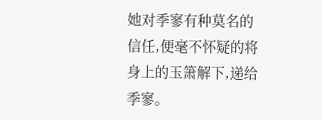她对季寥有种莫名的信任,便毫不怀疑的将身上的玉箫解下,递给季寥。